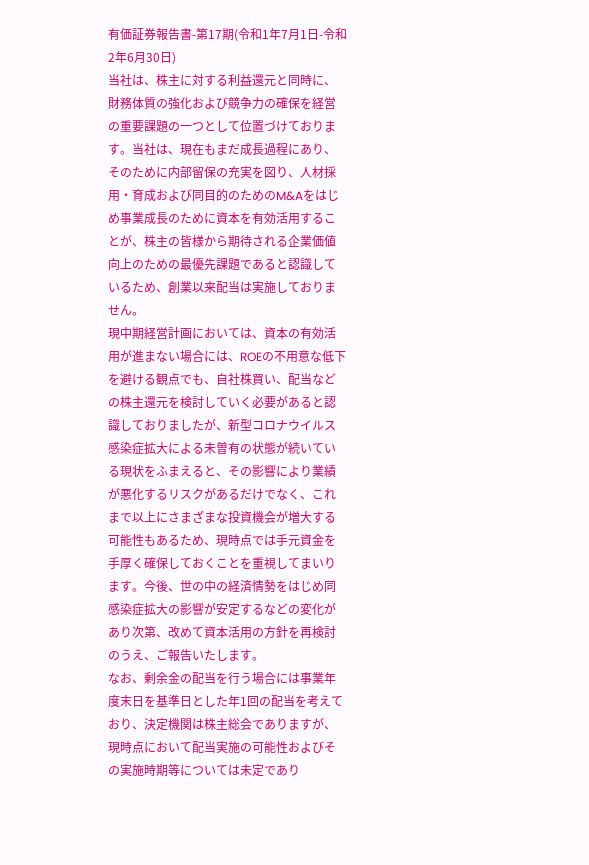有価証券報告書-第17期(令和1年7月1日-令和2年6月30日)
当社は、株主に対する利益還元と同時に、財務体質の強化および競争力の確保を経営の重要課題の一つとして位置づけております。当社は、現在もまだ成長過程にあり、そのために内部留保の充実を図り、人材採用・育成および同目的のためのM&Aをはじめ事業成長のために資本を有効活用することが、株主の皆様から期待される企業価値向上のための最優先課題であると認識しているため、創業以来配当は実施しておりません。
現中期経営計画においては、資本の有効活用が進まない場合には、ROEの不用意な低下を避ける観点でも、自社株買い、配当などの株主還元を検討していく必要があると認識しておりましたが、新型コロナウイルス感染症拡大による未曽有の状態が続いている現状をふまえると、その影響により業績が悪化するリスクがあるだけでなく、これまで以上にさまざまな投資機会が増大する可能性もあるため、現時点では手元資金を手厚く確保しておくことを重視してまいります。今後、世の中の経済情勢をはじめ同感染症拡大の影響が安定するなどの変化があり次第、改めて資本活用の方針を再検討のうえ、ご報告いたします。
なお、剰余金の配当を行う場合には事業年度末日を基準日とした年1回の配当を考えており、決定機関は株主総会でありますが、現時点において配当実施の可能性およびその実施時期等については未定であり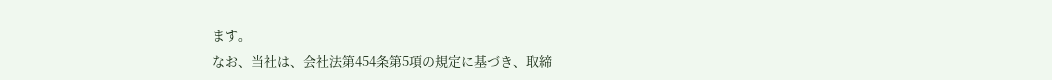ます。
なお、当社は、会社法第454条第5項の規定に基づき、取締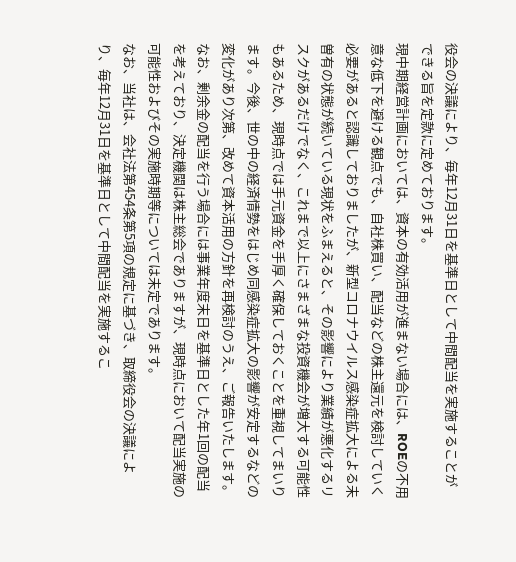役会の決議により、毎年12月31日を基準日として中間配当を実施することができる旨を定款に定めております。
現中期経営計画においては、資本の有効活用が進まない場合には、ROEの不用意な低下を避ける観点でも、自社株買い、配当などの株主還元を検討していく必要があると認識しておりましたが、新型コロナウイルス感染症拡大による未曽有の状態が続いている現状をふまえると、その影響により業績が悪化するリスクがあるだけでなく、これまで以上にさまざまな投資機会が増大する可能性もあるため、現時点では手元資金を手厚く確保しておくことを重視してまいります。今後、世の中の経済情勢をはじめ同感染症拡大の影響が安定するなどの変化があり次第、改めて資本活用の方針を再検討のうえ、ご報告いたします。
なお、剰余金の配当を行う場合には事業年度末日を基準日とした年1回の配当を考えており、決定機関は株主総会でありますが、現時点において配当実施の可能性およびその実施時期等については未定であります。
なお、当社は、会社法第454条第5項の規定に基づき、取締役会の決議により、毎年12月31日を基準日として中間配当を実施するこ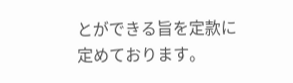とができる旨を定款に定めております。